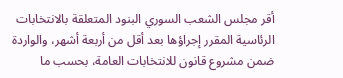أقر مجلس الشعب السوري البنود المتعلقة بالانتخابات الرئاسية المقرر إجراؤها بعد أقل من أربعة أشهر، والواردة ضمن مشروع قانون للانتخابات العامة، بحسب ما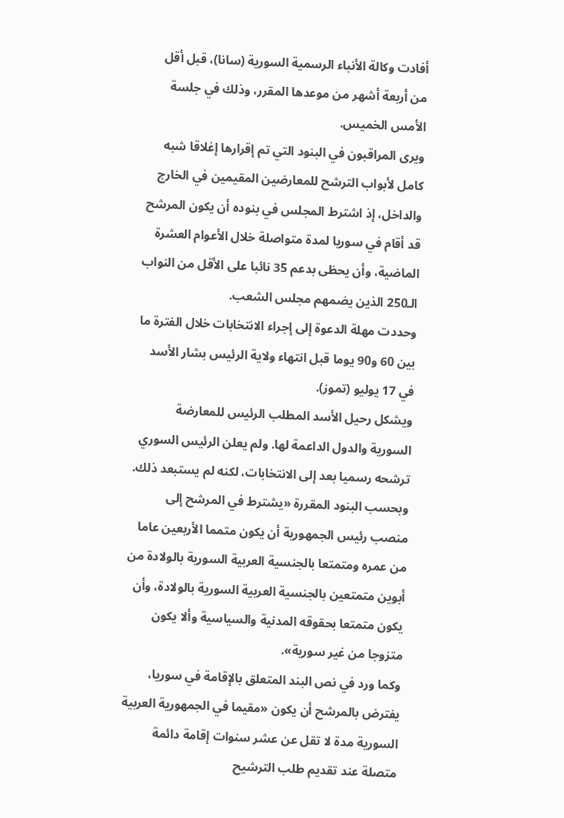أفادت وكالة الأنباء الرسمية السورية (سانا)، قبل أقل من أربعة أشهر من موعدها المقرر، وذلك في جلسة الأمس الخميس.
ويرى المراقبون في البنود التي تم إقرارها إغلاقا شبه كامل لأبواب الترشح للمعارضين المقيمين في الخارج والداخل، إذ اشترط المجلس في بنوده أن يكون المرشح قد أقام في سوريا لمدة متواصلة خلال الأعوام العشرة الماضية، وأن يحظى بدعم 35 نائبا على الأقل من النواب الـ250 الذين يضمهم مجلس الشعب.
وحددت مهلة الدعوة إلى إجراء الانتخابات خلال الفترة ما بين 60 و90 يوما قبل انتهاء ولاية الرئيس بشار الأسد في 17 يوليو (تموز).
ويشكل رحيل الأسد المطلب الرئيس للمعارضة السورية والدول الداعمة لها. ولم يعلن الرئيس السوري ترشحه رسميا بعد إلى الانتخابات، لكنه لم يستبعد ذلك.
وبحسب البنود المقررة «يشترط في المرشح إلى منصب رئيس الجمهورية أن يكون متمما الأربعين عاما من عمره ومتمتعا بالجنسية العربية السورية بالولادة من أبوين متمتعين بالجنسية العربية السورية بالولادة، وأن يكون متمتعا بحقوقه المدنية والسياسية وألا يكون متزوجا من غير سورية».
وكما ورد في نص البند المتعلق بالإقامة في سوريا، يفترض بالمرشح أن يكون «مقيما في الجمهورية العربية السورية مدة لا تقل عن عشر سنوات إقامة دائمة متصلة عند تقديم طلب الترشيح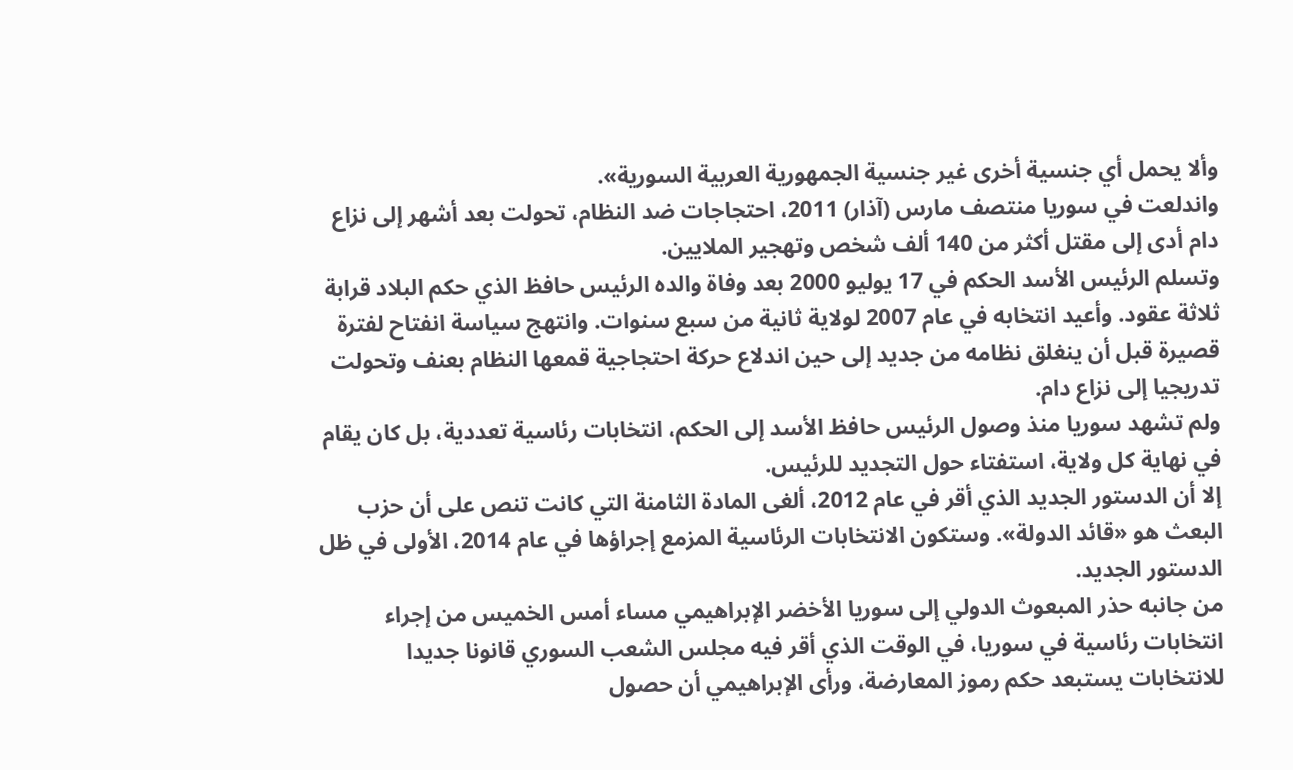وألا يحمل أي جنسية أخرى غير جنسية الجمهورية العربية السورية».
واندلعت في سوريا منتصف مارس (آذار) 2011، احتجاجات ضد النظام، تحولت بعد أشهر إلى نزاع دام أدى إلى مقتل أكثر من 140 ألف شخص وتهجير الملايين.
وتسلم الرئيس الأسد الحكم في 17 يوليو 2000 بعد وفاة والده الرئيس حافظ الذي حكم البلاد قرابة ثلاثة عقود. وأعيد انتخابه في عام 2007 لولاية ثانية من سبع سنوات. وانتهج سياسة انفتاح لفترة قصيرة قبل أن ينغلق نظامه من جديد إلى حين اندلاع حركة احتجاجية قمعها النظام بعنف وتحولت تدريجيا إلى نزاع دام.
ولم تشهد سوريا منذ وصول الرئيس حافظ الأسد إلى الحكم، انتخابات رئاسية تعددية، بل كان يقام في نهاية كل ولاية، استفتاء حول التجديد للرئيس.
إلا أن الدستور الجديد الذي أقر في عام 2012، ألغى المادة الثامنة التي كانت تنص على أن حزب البعث هو «قائد الدولة». وستكون الانتخابات الرئاسية المزمع إجراؤها في عام 2014، الأولى في ظل الدستور الجديد.
من جانبه حذر المبعوث الدولي إلى سوريا الأخضر الإبراهيمي مساء أمس الخميس من إجراء انتخابات رئاسية في سوريا، في الوقت الذي أقر فيه مجلس الشعب السوري قانونا جديدا للانتخابات يستبعد حكم رموز المعارضة، ورأى الإبراهيمي أن حصول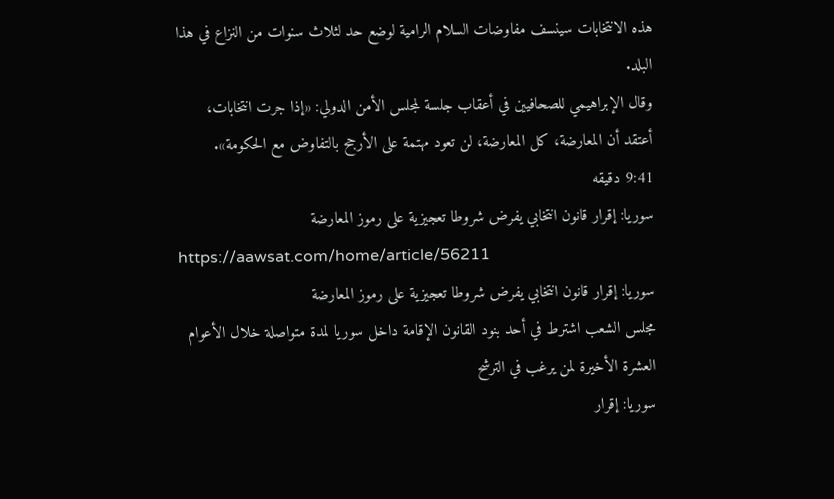هذه الانتخابات سينسف مفاوضات السلام الرامية لوضع حد لثلاث سنوات من النزاع في هذا البلد.
وقال الإبراهيمي للصحافيين في أعقاب جلسة لمجلس الأمن الدولي: «إذا جرت انتخابات، أعتقد أن المعارضة، كل المعارضة، لن تعود مهتمة على الأرجح بالتفاوض مع الحكومة».
9:41 دقيقه
سوريا: إقرار قانون انتخابي يفرض شروطا تعجيزية على رموز المعارضة
https://aawsat.com/home/article/56211
سوريا: إقرار قانون انتخابي يفرض شروطا تعجيزية على رموز المعارضة
مجلس الشعب اشترط في أحد بنود القانون الإقامة داخل سوريا لمدة متواصلة خلال الأعوام العشرة الأخيرة لمن يرغب في الترشح
سوريا: إقرار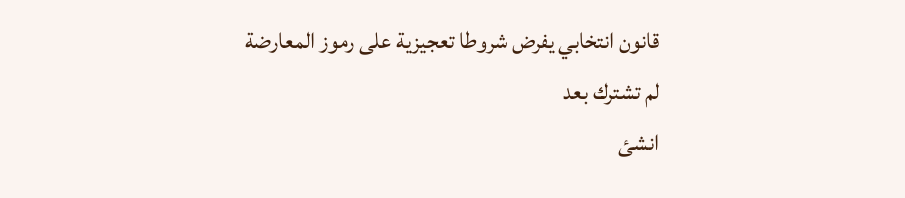قانون انتخابي يفرض شروطا تعجيزية على رموز المعارضة
لم تشترك بعد
انشئ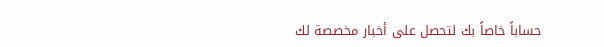حساباً خاصاً بك لتحصل على أخبار مخصصة لك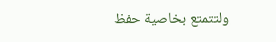ولتتمتع بخاصية حفظ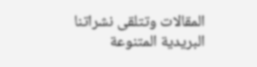المقالات وتتلقى نشراتنا البريدية المتنوعة